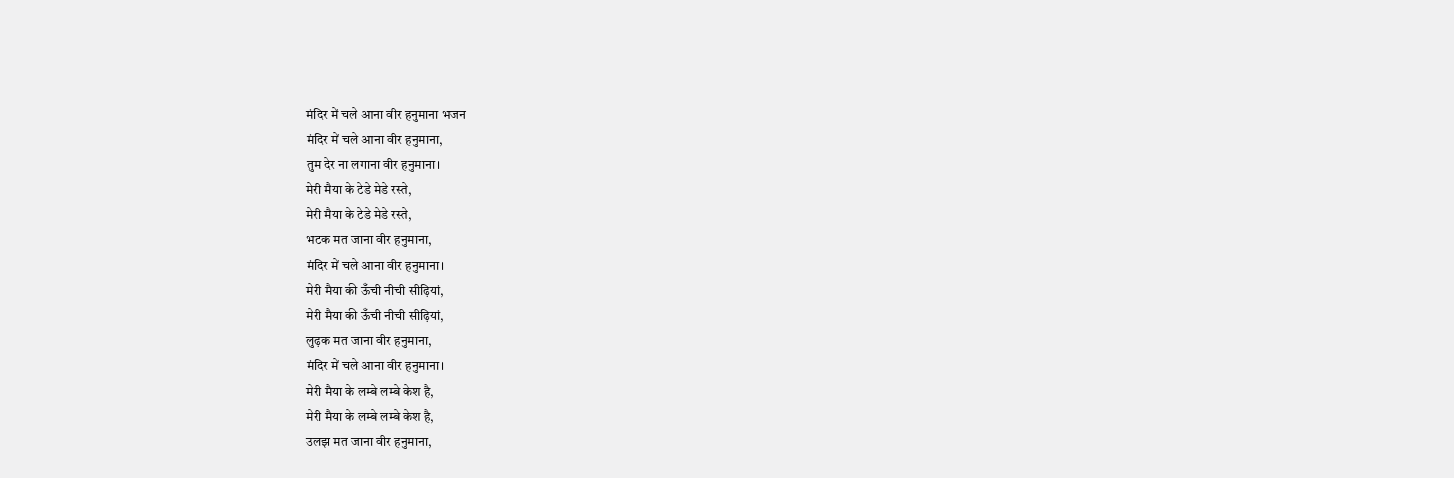मंदिर में चले आना वीर हनुमाना भजन
मंदिर में चले आना वीर हनुमाना,
तुम देर ना लगाना वीर हनुमाना।
मेरी मैया के टेडे मेडे रस्ते,
मेरी मैया के टेडे मेडे रस्ते,
भटक मत जाना वीर हनुमाना,
मंदिर में चले आना वीर हनुमाना।
मेरी मैया की ऊँची नीची सीढ़ियां,
मेरी मैया की ऊँची नीची सीढ़ियां,
लुढ़क मत जाना वीर हनुमाना,
मंदिर में चले आना वीर हनुमाना।
मेरी मैया के लम्बे लम्बे केश है,
मेरी मैया के लम्बे लम्बे केश है,
उलझ मत जाना वीर हनुमाना,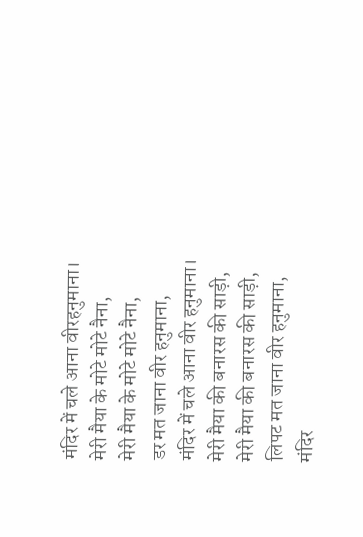मंदिर में चले आना वीरहनुमाना।
मेरी मैया के मोटे मोटे नैना,
मेरी मैया के मोटे मोटे नैना,
डर मत जाना वीर हनुमाना,
मंदिर में चले आना वीर हनुमाना।
मेरी मैया की बनारस की साड़ी,
मेरी मैया की बनारस की साड़ी,
लिपट मत जाना वीर हनुमाना,
मंदिर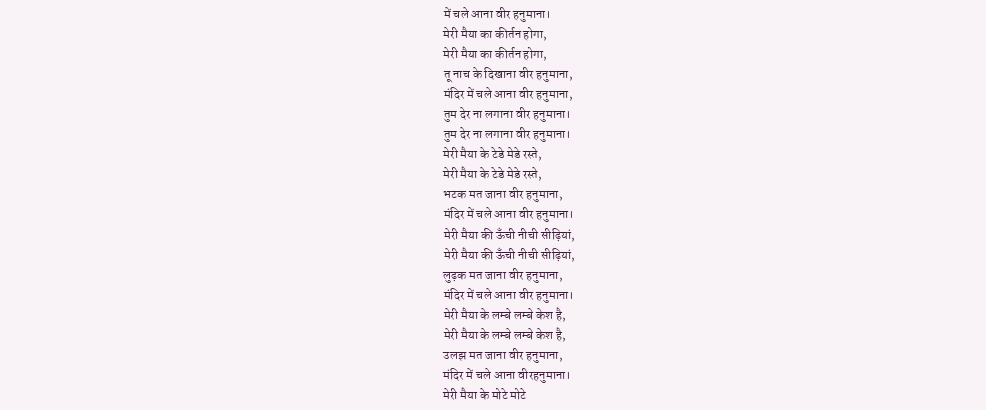में चले आना वीर हनुमाना।
मेरी मैया का कीर्तन होगा,
मेरी मैया का कीर्तन होगा,
तू नाच के दिखाना वीर हनुमाना,
मंदिर में चले आना वीर हनुमाना,
तुम देर ना लगाना वीर हनुमाना।
तुम देर ना लगाना वीर हनुमाना।
मेरी मैया के टेडे मेडे रस्ते,
मेरी मैया के टेडे मेडे रस्ते,
भटक मत जाना वीर हनुमाना,
मंदिर में चले आना वीर हनुमाना।
मेरी मैया की ऊँची नीची सीढ़ियां,
मेरी मैया की ऊँची नीची सीढ़ियां,
लुढ़क मत जाना वीर हनुमाना,
मंदिर में चले आना वीर हनुमाना।
मेरी मैया के लम्बे लम्बे केश है,
मेरी मैया के लम्बे लम्बे केश है,
उलझ मत जाना वीर हनुमाना,
मंदिर में चले आना वीरहनुमाना।
मेरी मैया के मोटे मोटे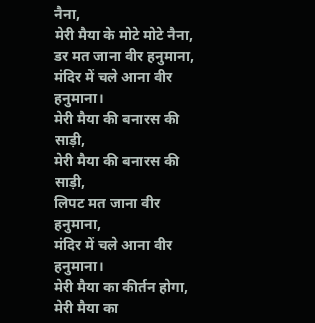नैना,
मेरी मैया के मोटे मोटे नैना,
डर मत जाना वीर हनुमाना,
मंदिर में चले आना वीर हनुमाना।
मेरी मैया की बनारस की साड़ी,
मेरी मैया की बनारस की साड़ी,
लिपट मत जाना वीर हनुमाना,
मंदिर में चले आना वीर हनुमाना।
मेरी मैया का कीर्तन होगा,
मेरी मैया का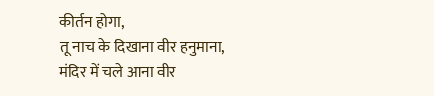कीर्तन होगा,
तू नाच के दिखाना वीर हनुमाना,
मंदिर में चले आना वीर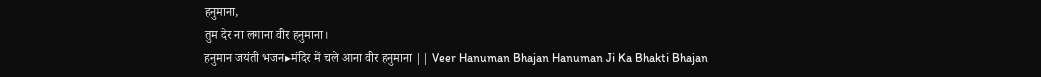हनुमाना,
तुम देर ना लगाना वीर हनुमाना।
हनुमान जयंती भजन▸मंदिर में चले आना वीर हनुमाना || Veer Hanuman Bhajan Hanuman Ji Ka Bhakti Bhajan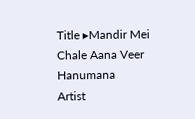Title ▸Mandir Mei Chale Aana Veer Hanumana
Artist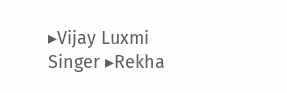▸Vijay Luxmi
Singer ▸Rekha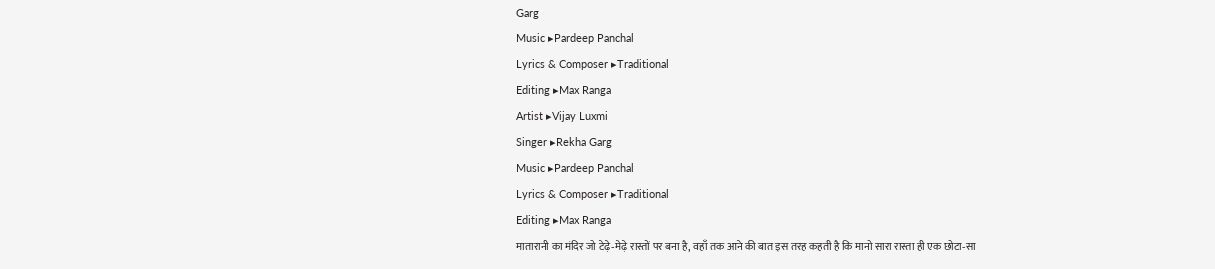Garg
Music ▸Pardeep Panchal
Lyrics & Composer ▸Traditional
Editing ▸Max Ranga
Artist ▸Vijay Luxmi
Singer ▸Rekha Garg
Music ▸Pardeep Panchal
Lyrics & Composer ▸Traditional
Editing ▸Max Ranga
मातारानी का मंदिर जो टेढ़े‑मेढ़े रास्तों पर बना है, वहाँ तक आने की बात इस तरह कहती है कि मानो सारा रास्ता ही एक छोटा‑सा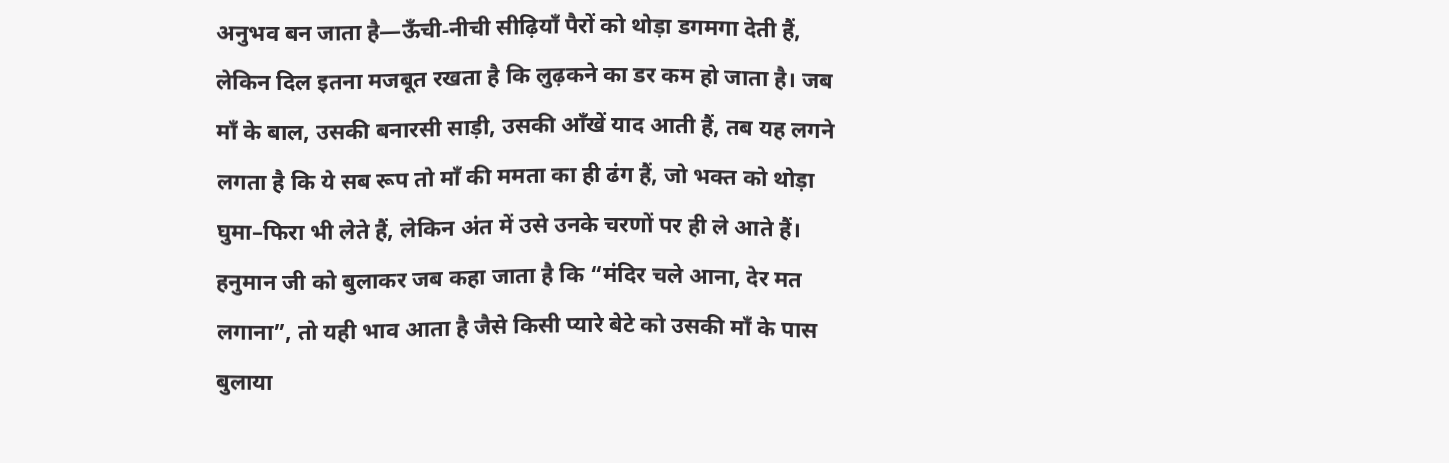अनुभव बन जाता है—ऊँची‑नीची सीढ़ियाँ पैरों को थोड़ा डगमगा देती हैं, लेकिन दिल इतना मजबूत रखता है कि लुढ़कने का डर कम हो जाता है। जब माँ के बाल, उसकी बनारसी साड़ी, उसकी आँखें याद आती हैं, तब यह लगने लगता है कि ये सब रूप तो माँ की ममता का ही ढंग हैं, जो भक्त को थोड़ा घुमा–फिरा भी लेते हैं, लेकिन अंत में उसे उनके चरणों पर ही ले आते हैं।
हनुमान जी को बुलाकर जब कहा जाता है कि “मंदिर चले आना, देर मत लगाना”, तो यही भाव आता है जैसे किसी प्यारे बेटे को उसकी माँ के पास बुलाया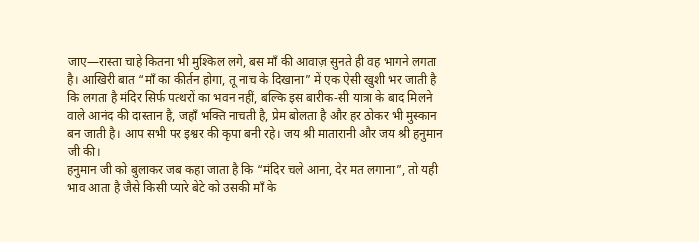जाए—रास्ता चाहे कितना भी मुश्किल लगे, बस माँ की आवाज़ सुनते ही वह भागने लगता है। आखिरी बात “माँ का कीर्तन होगा, तू नाच के दिखाना” में एक ऐसी खुशी भर जाती है कि लगता है मंदिर सिर्फ पत्थरों का भवन नहीं, बल्कि इस बारीक‑सी यात्रा के बाद मिलने वाले आनंद की दास्तान है, जहाँ भक्ति नाचती है, प्रेम बोलता है और हर ठोकर भी मुस्कान बन जाती है। आप सभी पर इश्वर की कृपा बनी रहे। जय श्री मातारानी और जय श्री हनुमान जी की।
हनुमान जी को बुलाकर जब कहा जाता है कि “मंदिर चले आना, देर मत लगाना”, तो यही भाव आता है जैसे किसी प्यारे बेटे को उसकी माँ के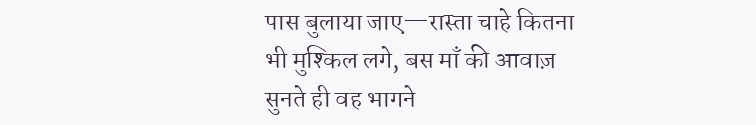पास बुलाया जाए—रास्ता चाहे कितना भी मुश्किल लगे, बस माँ की आवाज़ सुनते ही वह भागने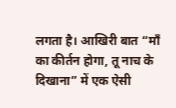लगता है। आखिरी बात “माँ का कीर्तन होगा, तू नाच के दिखाना” में एक ऐसी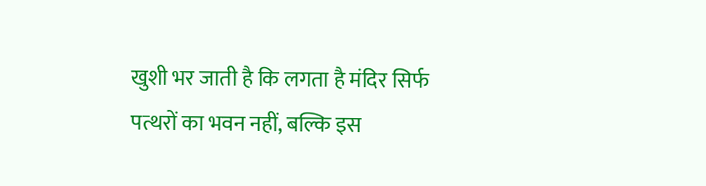खुशी भर जाती है कि लगता है मंदिर सिर्फ पत्थरों का भवन नहीं, बल्कि इस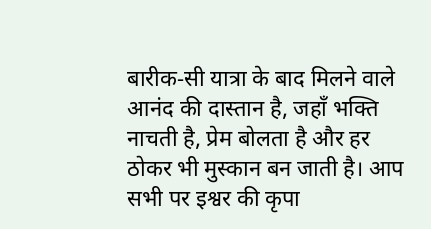बारीक‑सी यात्रा के बाद मिलने वाले आनंद की दास्तान है, जहाँ भक्ति नाचती है, प्रेम बोलता है और हर ठोकर भी मुस्कान बन जाती है। आप सभी पर इश्वर की कृपा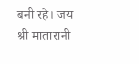बनी रहे। जय श्री मातारानी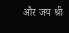और जय श्री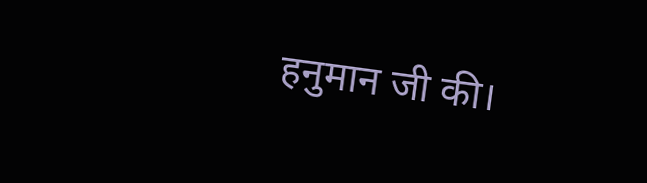हनुमान जी की।